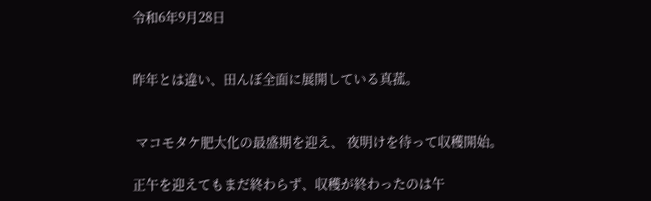令和6年9月28日


昨年とは違い、田んぼ全面に展開している真菰。


 マコモタケ肥大化の最盛期を迎え、 夜明けを待って収穫開始。

正午を迎えてもまだ終わらず、収穫が終わったのは午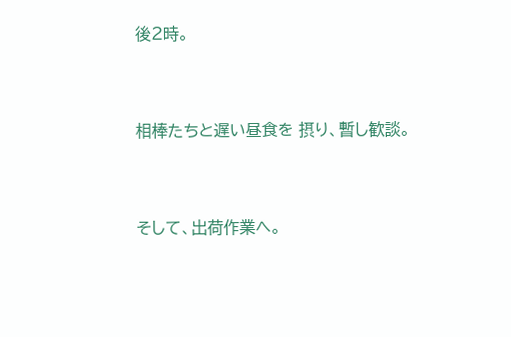後2時。


相棒たちと遅い昼食を 摂り、暫し歓談。


そして、出荷作業へ。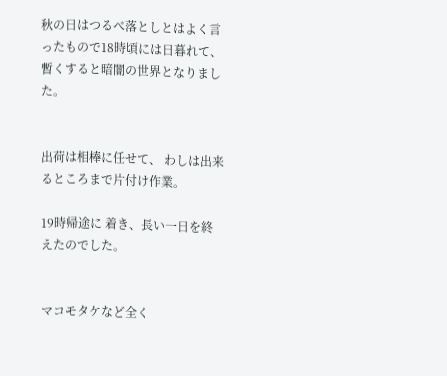秋の日はつるべ落としとはよく言ったもので18時頃には日暮れて、暫くすると暗闇の世界となりました。


出荷は相棒に任せて、 わしは出来るところまで片付け作業。

19時帰途に 着き、長い一日を終えたのでした。


マコモタケなど全く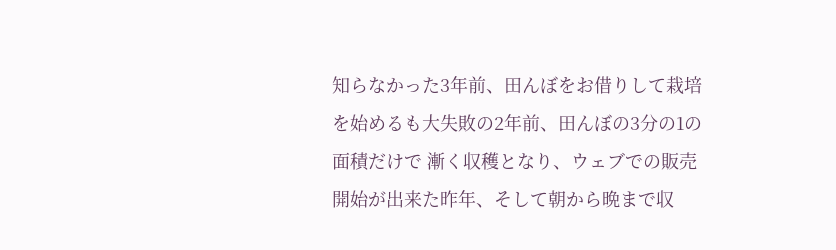知らなかった3年前、田んぼをお借りして栽培を始めるも大失敗の2年前、田んぼの3分の1の面積だけで 漸く収穫となり、ウェブでの販売開始が出来た昨年、そして朝から晩まで収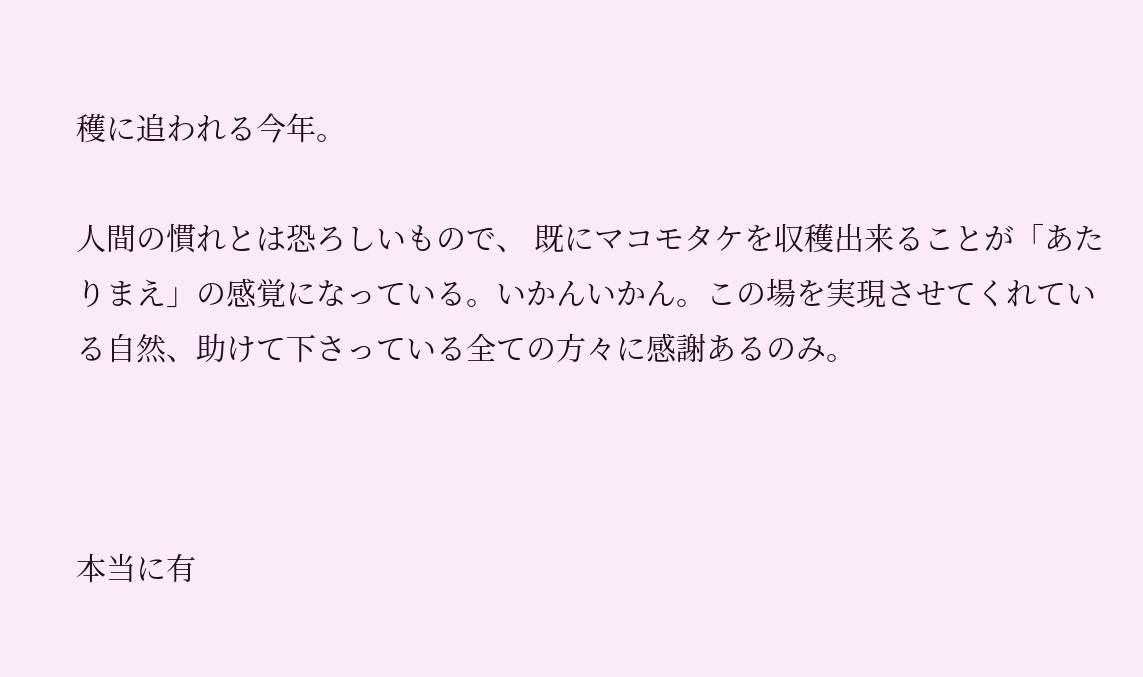穫に追われる今年。

人間の慣れとは恐ろしいもので、 既にマコモタケを収穫出来ることが「あたりまえ」の感覚になっている。いかんいかん。この場を実現させてくれている自然、助けて下さっている全ての方々に感謝あるのみ。



本当に有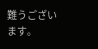難うございます。